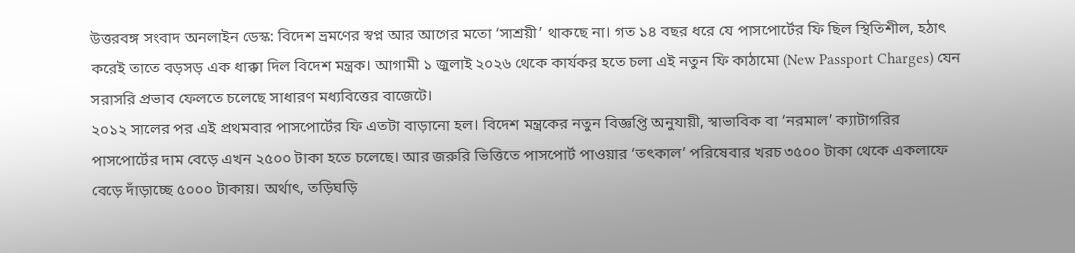উত্তরবঙ্গ সংবাদ অনলাইন ডেস্ক: বিদেশ ভ্রমণের স্বপ্ন আর আগের মতো ‘সাশ্রয়ী’ থাকছে না। গত ১৪ বছর ধরে যে পাসপোর্টের ফি ছিল স্থিতিশীল, হঠাৎ করেই তাতে বড়সড় এক ধাক্কা দিল বিদেশ মন্ত্রক। আগামী ১ জুলাই ২০২৬ থেকে কার্যকর হতে চলা এই নতুন ফি কাঠামো (New Passport Charges) যেন সরাসরি প্রভাব ফেলতে চলেছে সাধারণ মধ্যবিত্তের বাজেটে।
২০১২ সালের পর এই প্রথমবার পাসপোর্টের ফি এতটা বাড়ানো হল। বিদেশ মন্ত্রকের নতুন বিজ্ঞপ্তি অনুযায়ী, স্বাভাবিক বা ‘নরমাল’ ক্যাটাগরির পাসপোর্টের দাম বেড়ে এখন ২৫০০ টাকা হতে চলেছে। আর জরুরি ভিত্তিতে পাসপোর্ট পাওয়ার ‘তৎকাল’ পরিষেবার খরচ ৩৫০০ টাকা থেকে একলাফে বেড়ে দাঁড়াচ্ছে ৫০০০ টাকায়। অর্থাৎ, তড়িঘড়ি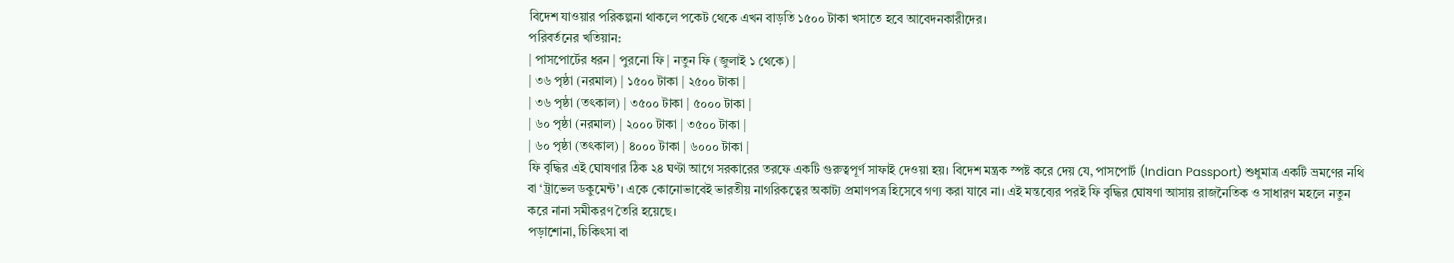বিদেশ যাওয়ার পরিকল্পনা থাকলে পকেট থেকে এখন বাড়তি ১৫০০ টাকা খসাতে হবে আবেদনকারীদের।
পরিবর্তনের খতিয়ান:
| পাসপোর্টের ধরন | পুরনো ফি | নতুন ফি (জুলাই ১ থেকে) |
| ৩৬ পৃষ্ঠা (নরমাল) | ১৫০০ টাকা | ২৫০০ টাকা |
| ৩৬ পৃষ্ঠা (তৎকাল) | ৩৫০০ টাকা | ৫০০০ টাকা |
| ৬০ পৃষ্ঠা (নরমাল) | ২০০০ টাকা | ৩৫০০ টাকা |
| ৬০ পৃষ্ঠা (তৎকাল) | ৪০০০ টাকা | ৬০০০ টাকা |
ফি বৃদ্ধির এই ঘোষণার ঠিক ২৪ ঘণ্টা আগে সরকারের তরফে একটি গুরুত্বপূর্ণ সাফাই দেওয়া হয়। বিদেশ মন্ত্রক স্পষ্ট করে দেয় যে, পাসপোর্ট (Indian Passport) শুধুমাত্র একটি ভ্রমণের নথি বা ‘ট্রাভেল ডকুমেন্ট’। একে কোনোভাবেই ভারতীয় নাগরিকত্বের অকাট্য প্রমাণপত্র হিসেবে গণ্য করা যাবে না। এই মন্তব্যের পরই ফি বৃদ্ধির ঘোষণা আসায় রাজনৈতিক ও সাধারণ মহলে নতুন করে নানা সমীকরণ তৈরি হয়েছে।
পড়াশোনা, চিকিৎসা বা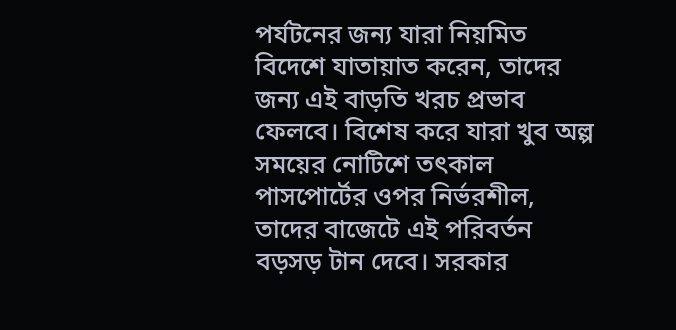পর্যটনের জন্য যারা নিয়মিত বিদেশে যাতায়াত করেন, তাদের জন্য এই বাড়তি খরচ প্রভাব ফেলবে। বিশেষ করে যারা খুব অল্প সময়ের নোটিশে তৎকাল পাসপোর্টের ওপর নির্ভরশীল, তাদের বাজেটে এই পরিবর্তন বড়সড় টান দেবে। সরকার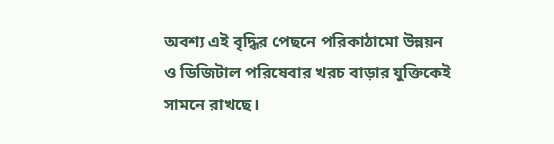অবশ্য এই বৃদ্ধির পেছনে পরিকাঠামো উন্নয়ন ও ডিজিটাল পরিষেবার খরচ বাড়ার যুক্তিকেই সামনে রাখছে।